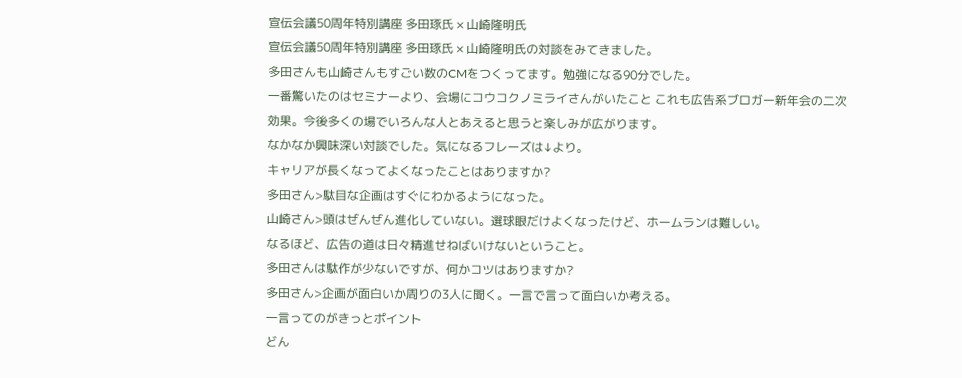宣伝会議50周年特別講座 多田琢氏 × 山崎隆明氏
宣伝会議50周年特別講座 多田琢氏 × 山崎隆明氏の対談をみてきました。
多田さんも山崎さんもすごい数のCMをつくってます。勉強になる90分でした。
一番驚いたのはセミナーより、会場にコウコクノミライさんがいたこと これも広告系ブロガー新年会の二次効果。今後多くの場でいろんな人とあえると思うと楽しみが広がります。
なかなか興味深い対談でした。気になるフレーズは↓より。
キャリアが長くなってよくなったことはありますか?
多田さん>駄目な企画はすぐにわかるようになった。
山崎さん>頭はぜんぜん進化していない。選球眼だけよくなったけど、ホームランは難しい。
なるほど、広告の道は日々精進せねばいけないということ。
多田さんは駄作が少ないですが、何かコツはありますか?
多田さん>企画が面白いか周りの3人に聞く。一言で言って面白いか考える。
一言ってのがきっとポイント
どん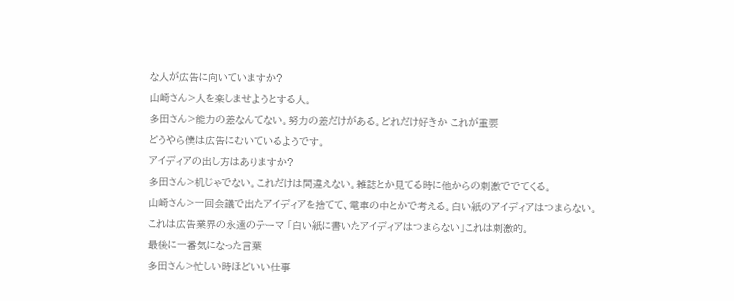な人が広告に向いていますか?
山崎さん>人を楽しませようとする人。
多田さん>能力の差なんてない。努力の差だけがある。どれだけ好きか これが重要
どうやら僕は広告にむいているようです。
アイディアの出し方はありますか?
多田さん>机じゃでない。これだけは間違えない。雑誌とか見てる時に他からの刺激ででてくる。
山崎さん>一回会議で出たアイディアを捨てて、電車の中とかで考える。白い紙のアイディアはつまらない。
これは広告業界の永遠のテーマ 「白い紙に書いたアイディアはつまらない」これは刺激的。
最後に一番気になった言葉
多田さん>忙しい時ほどいい仕事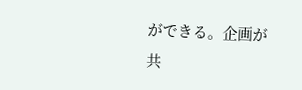ができる。企画が共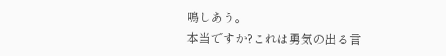鳴しあう。
本当ですか?これは勇気の出る言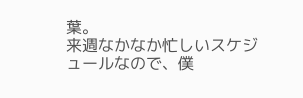葉。
来週なかなか忙しいスケジュールなので、僕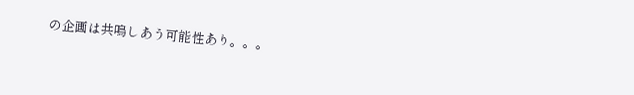の企画は共鳴しあう可能性あり。。。